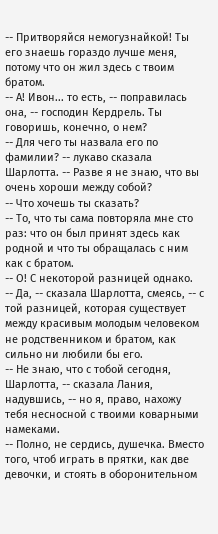-- Притворяйся немогузнайкой! Ты его знаешь гораздо лучше меня, потому что он жил здесь с твоим братом.
-- А! Ивон... то есть, -- поправилась она, -- господин Кердрель. Ты говоришь, конечно, о нем?
-- Для чего ты назвала его по фамилии? -- лукаво сказала Шарлотта. -- Разве я не знаю, что вы очень хороши между собой?
-- Что хочешь ты сказать?
-- То, что ты сама повторяла мне сто раз: что он был принят здесь как родной и что ты обращалась с ним как с братом.
-- О! С некоторой разницей однако.
-- Да, -- сказала Шарлотта, смеясь, -- с той разницей, которая существует между красивым молодым человеком не родственником и братом, как сильно ни любили бы его.
-- Не знаю, что с тобой сегодня, Шарлотта, -- сказала Лания, надувшись, -- но я, право, нахожу тебя несносной с твоими коварными намеками.
-- Полно, не сердись, душечка. Вместо того, чтоб играть в прятки, как две девочки, и стоять в оборонительном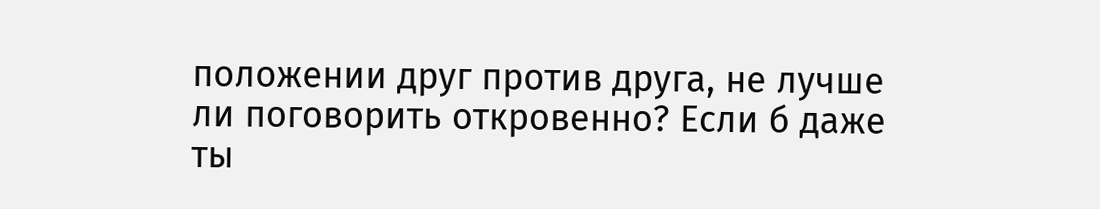положении друг против друга, не лучше ли поговорить откровенно? Если б даже ты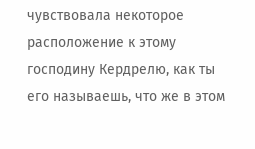чувствовала некоторое расположение к этому господину Кердрелю, как ты его называешь, что же в этом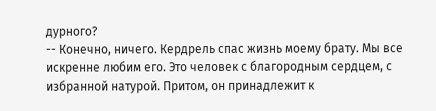дурного?
-- Конечно, ничего. Кердрель спас жизнь моему брату. Мы все искренне любим его. Это человек с благородным сердцем, с избранной натурой. Притом, он принадлежит к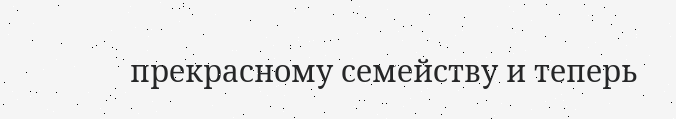прекрасному семейству и теперь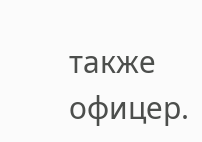также офицер.